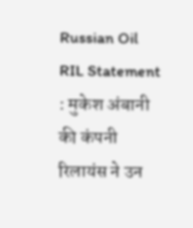Russian Oil RIL Statement : मुकेश अंबानी की कंपनी रिलायंस ने उन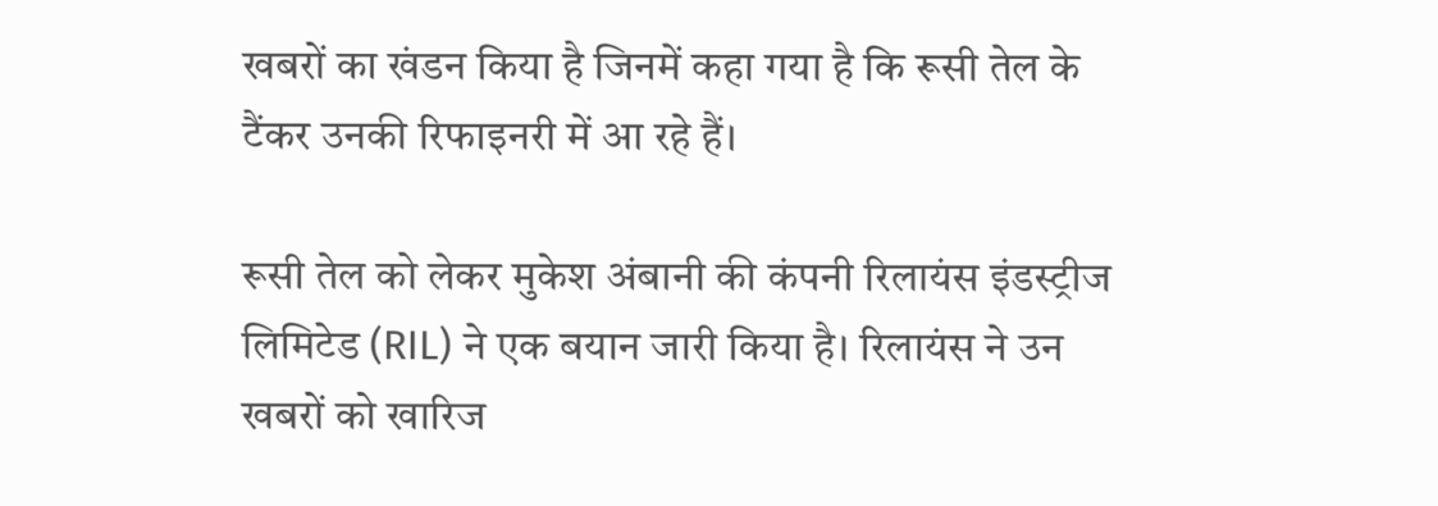खबरों का खंडन किया है जिनमें कहा गया है कि रूसी तेल के टैंकर उनकी रिफाइनरी में आ रहे हैं।

रूसी तेल को लेकर मुकेश अंबानी की कंपनी रिलायंस इंडस्ट्रीज लिमिटेड (RIL) ने एक बयान जारी किया है। रिलायंस ने उन खबरों को खारिज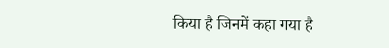किया है जिनमें कहा गया है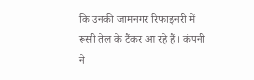कि उनकी जामनगर रिफाइनरी में रूसी तेल के टैंकर आ रहे हैं। कंपनी ने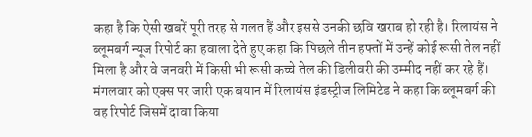कहा है कि ऐसी खबरें पूरी तरह से गलत हैं और इससे उनकी छवि खराब हो रही है। रिलायंस ने ब्लूमबर्ग न्यूज रिपोर्ट का हवाला देते हुए कहा कि पिछले तीन हफ्तों में उन्हें कोई रूसी तेल नहीं मिला है और वे जनवरी में किसी भी रूसी कच्चे तेल की डिलीवरी की उम्मीद नहीं कर रहे हैं।
मंगलवार को एक्स पर जारी एक बयान में रिलायंस इंडस्ट्रीज लिमिटेड ने कहा कि ब्लूमबर्ग की वह रिपोर्ट जिसमें दावा किया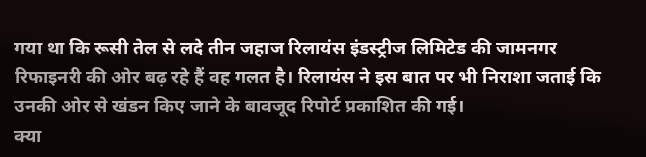गया था कि रूसी तेल से लदे तीन जहाज रिलायंस इंडस्ट्रीज लिमिटेड की जामनगर रिफाइनरी की ओर बढ़ रहे हैं वह गलत है। रिलायंस ने इस बात पर भी निराशा जताई कि उनकी ओर से खंडन किए जाने के बावजूद रिपोर्ट प्रकाशित की गई।
क्या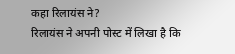कहा रिलायंस ने?
रिलायंस ने अपनी पोस्ट में लिखा है कि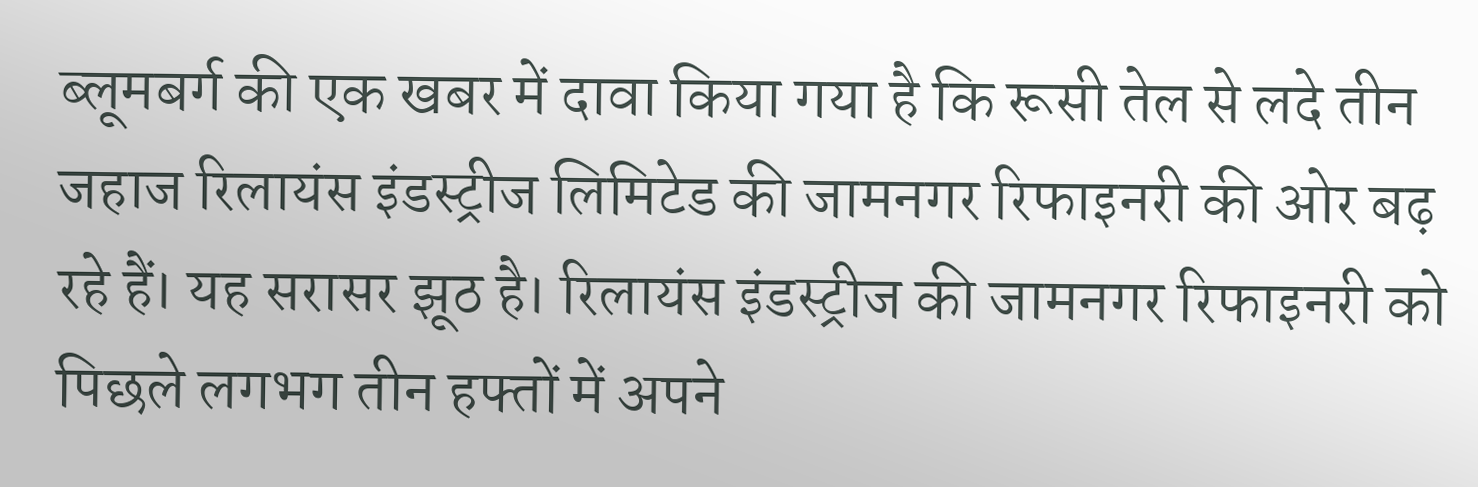ब्लूमबर्ग की एक खबर में दावा किया गया है कि रूसी तेल से लदे तीन जहाज रिलायंस इंडस्ट्रीज लिमिटेड की जामनगर रिफाइनरी की ओर बढ़ रहे हैं। यह सरासर झूठ है। रिलायंस इंडस्ट्रीज की जामनगर रिफाइनरी को पिछले लगभग तीन हफ्तों में अपने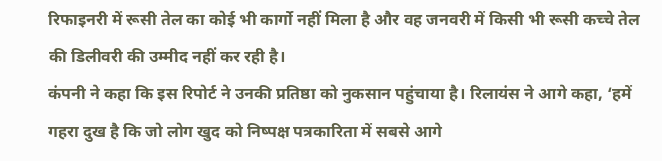रिफाइनरी में रूसी तेल का कोई भी कार्गो नहीं मिला है और वह जनवरी में किसी भी रूसी कच्चे तेल की डिलीवरी की उम्मीद नहीं कर रही है।
कंपनी ने कहा कि इस रिपोर्ट ने उनकी प्रतिष्ठा को नुकसान पहुंचाया है। रिलायंस ने आगे कहा, ‘हमें गहरा दुख है कि जो लोग खुद को निष्पक्ष पत्रकारिता में सबसे आगे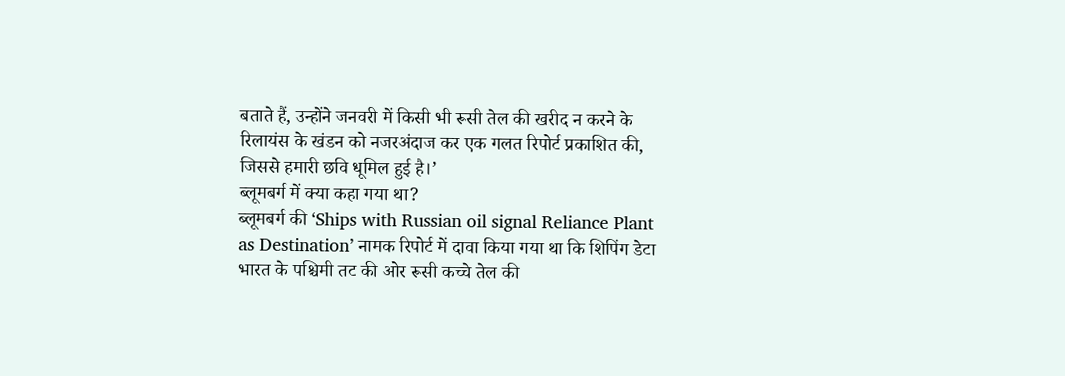बताते हैं, उन्होंने जनवरी में किसी भी रूसी तेल की खरीद न करने के रिलायंस के खंडन को नजरअंदाज कर एक गलत रिपोर्ट प्रकाशित की, जिससे हमारी छवि धूमिल हुई है।’
ब्लूमबर्ग में क्या कहा गया था?
ब्लूमबर्ग की ‘Ships with Russian oil signal Reliance Plant as Destination’ नामक रिपोर्ट में दावा किया गया था कि शिपिंग डेटा भारत के पश्चिमी तट की ओर रूसी कच्चे तेल की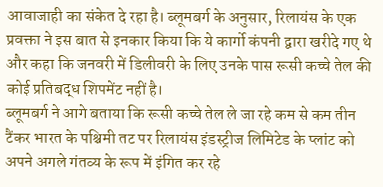आवाजाही का संकेत दे रहा है। ब्लूमबर्ग के अनुसार, रिलायंस के एक प्रवक्ता ने इस बात से इनकार किया कि ये कार्गो कंपनी द्वारा खरीदे गए थे और कहा कि जनवरी में डिलीवरी के लिए उनके पास रूसी कच्चे तेल की कोई प्रतिबद्ध शिपमेंट नहीं है।
ब्लूमबर्ग ने आगे बताया कि रूसी कच्चे तेल ले जा रहे कम से कम तीन टैंकर भारत के पश्चिमी तट पर रिलायंस इंडस्ट्रीज लिमिटेड के प्लांट को अपने अगले गंतव्य के रूप में इंगित कर रहे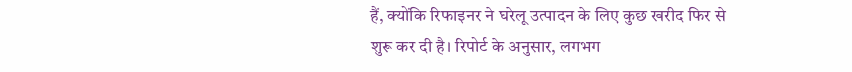हैं, क्योंकि रिफाइनर ने घरेलू उत्पादन के लिए कुछ खरीद फिर से शुरू कर दी है। रिपोर्ट के अनुसार, लगभग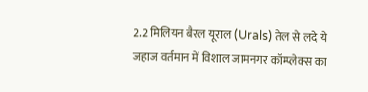2.2 मिलियन बैरल यूराल (Urals) तेल से लदे ये जहाज वर्तमान में विशाल जामनगर कॉम्प्लेक्स का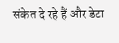संकेत दे रहे हैं और डेटा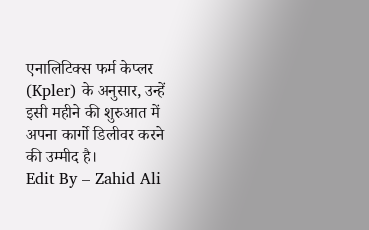एनालिटिक्स फर्म केप्लर (Kpler) के अनुसार, उन्हें इसी महीने की शुरुआत में अपना कार्गो डिलीवर करने की उम्मीद है।
Edit By – Zahid Ali